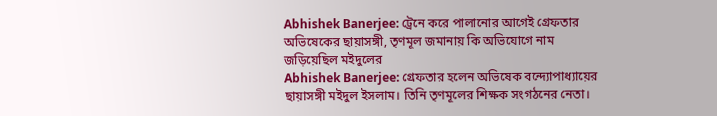Abhishek Banerjee: ট্রেনে করে পালানোর আগেই গ্রেফতার অভিষেকের ছায়াসঙ্গী, তৃণমূল জমানায় কি অভিযোগে নাম জড়িয়েছিল মইদুলের
Abhishek Banerjee: গ্রেফতার হলেন অভিষেক বন্দ্যোপাধ্যায়ের ছায়াসঙ্গী মইদুল ইসলাম। তিনি তৃণমূলের শিক্ষক সংগঠনের নেতা।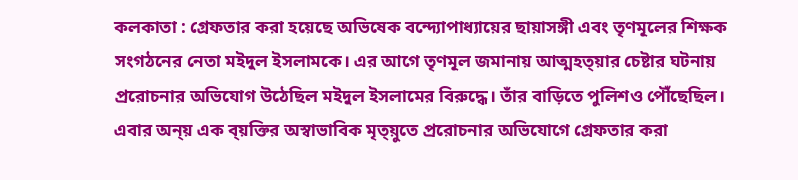কলকাতা : গ্রেফতার করা হয়েছে অভিষেক বন্দ্যোপাধ্যায়ের ছায়াসঙ্গী এবং তৃণমূলের শিক্ষক সংগঠনের নেতা মইদুল ইসলামকে। এর আগে তৃণমূল জমানায় আত্মহত্য়ার চেষ্টার ঘটনায় প্ররোচনার অভিযোগ উঠেছিল মইদুল ইসলামের বিরুদ্ধে। তাঁর বাড়িতে পুলিশও পৌঁছেছিল। এবার অন্য় এক ব্য়ক্তির অস্বাভাবিক মৃত্য়ুতে প্ররোচনার অভিযোগে গ্রেফতার করা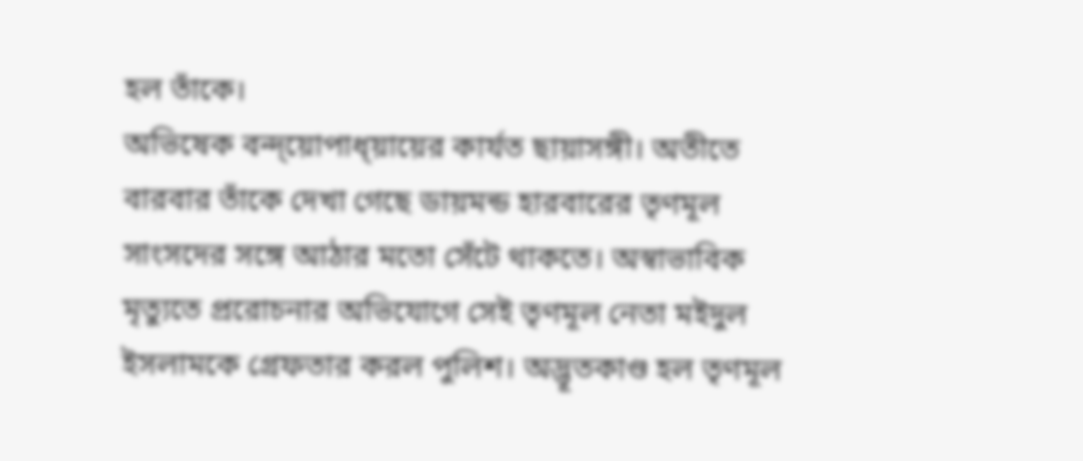হল তাঁকে।
অভিষেক বন্দ্য়োপাধ্য়ায়ের কার্যত ছায়াসঙ্গী। অতীতে বারবার তাঁকে দেখা গেছে ডায়মন্ড হারবারের তৃণমূল সাংসদের সঙ্গে আঠার মতো সেঁটে থাকতে। অস্বাভাবিক মৃত্যুতে প্ররোচনার অভিযোগে সেই তৃণমূল নেতা মইদুল ইসলামকে গ্রেফতার করল পুলিশ। অদ্ভূতকাণ্ড হল তৃণমূল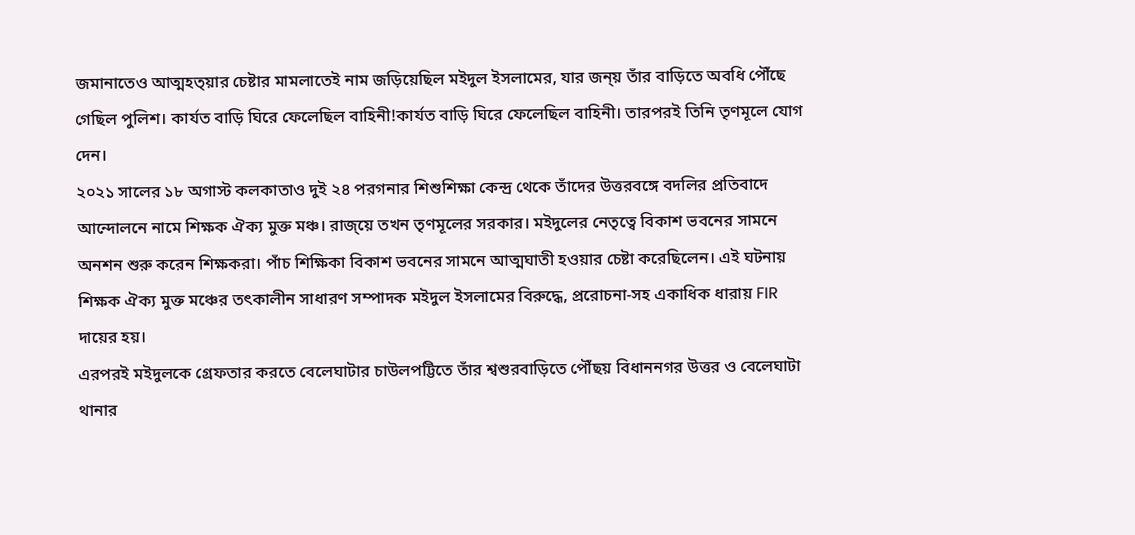জমানাতেও আত্মহত্য়ার চেষ্টার মামলাতেই নাম জড়িয়েছিল মইদুল ইসলামের, যার জন্য় তাঁর বাড়িতে অবধি পৌঁছে গেছিল পুলিশ। কার্যত বাড়ি ঘিরে ফেলেছিল বাহিনী!কার্যত বাড়ি ঘিরে ফেলেছিল বাহিনী। তারপরই তিনি তৃণমূলে যোগ দেন।
২০২১ সালের ১৮ অগাস্ট কলকাতাও দুই ২৪ পরগনার শিশুশিক্ষা কেন্দ্র থেকে তাঁদের উত্তরবঙ্গে বদলির প্রতিবাদে আন্দোলনে নামে শিক্ষক ঐক্য মুক্ত মঞ্চ। রাজ্য়ে তখন তৃণমূলের সরকার। মইদুলের নেতৃত্বে বিকাশ ভবনের সামনে অনশন শুরু করেন শিক্ষকরা। পাঁচ শিক্ষিকা বিকাশ ভবনের সামনে আত্মঘাতী হওয়ার চেষ্টা করেছিলেন। এই ঘটনায় শিক্ষক ঐক্য মুক্ত মঞ্চের তৎকালীন সাধারণ সম্পাদক মইদুল ইসলামের বিরুদ্ধে, প্ররোচনা-সহ একাধিক ধারায় FIR দায়ের হয়।
এরপরই মইদুলকে গ্রেফতার করতে বেলেঘাটার চাউলপট্টিতে তাঁর শ্বশুরবাড়িতে পৌঁছয় বিধাননগর উত্তর ও বেলেঘাটা থানার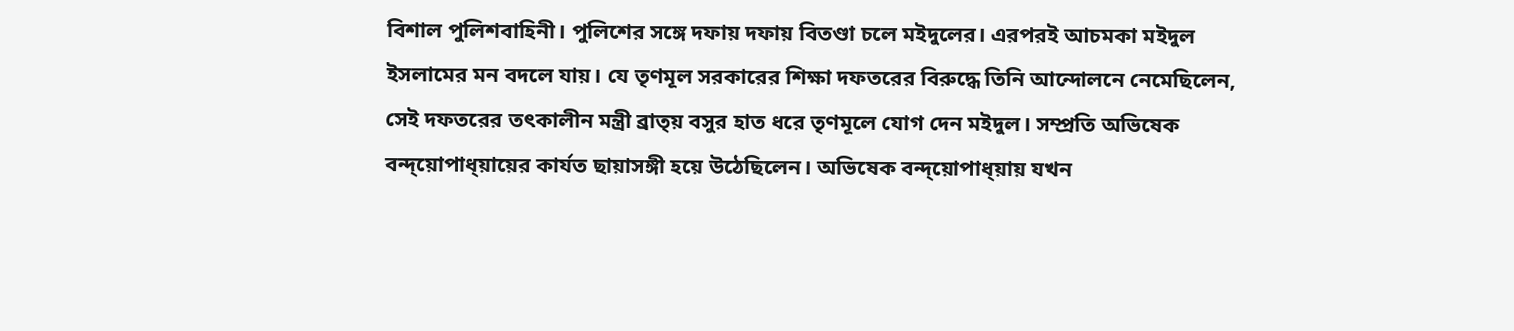বিশাল পুলিশবাহিনী। পুলিশের সঙ্গে দফায় দফায় বিতণ্ডা চলে মইদুলের। এরপরই আচমকা মইদুল ইসলামের মন বদলে যায়। যে তৃণমূল সরকারের শিক্ষা দফতরের বিরুদ্ধে তিনি আন্দোলনে নেমেছিলেন, সেই দফতরের তৎকালীন মন্ত্রী ব্রাত্য় বসুর হাত ধরে তৃণমূলে যোগ দেন মইদুল। সম্প্রতি অভিষেক বন্দ্য়োপাধ্য়ায়ের কার্যত ছায়াসঙ্গী হয়ে উঠেছিলেন। অভিষেক বন্দ্য়োপাধ্য়ায় যখন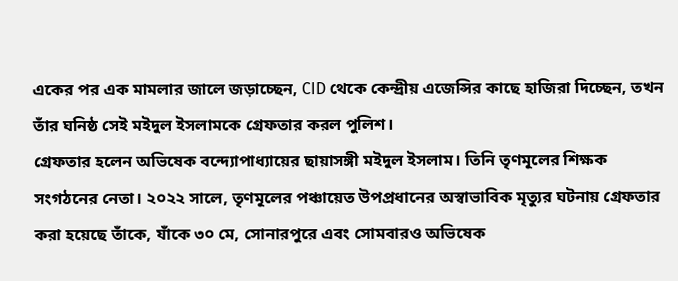একের পর এক মামলার জালে জড়াচ্ছেন, CID থেকে কেন্দ্রীয় এজেন্সির কাছে হাজিরা দিচ্ছেন, তখন তাঁর ঘনিষ্ঠ সেই মইদুল ইসলামকে গ্রেফতার করল পুলিশ।
গ্রেফতার হলেন অভিষেক বন্দ্যোপাধ্যায়ের ছায়াসঙ্গী মইদুল ইসলাম। তিনি তৃণমূলের শিক্ষক সংগঠনের নেতা। ২০২২ সালে, তৃণমূলের পঞ্চায়েত উপপ্রধানের অস্বাভাবিক মৃত্যুর ঘটনায় গ্রেফতার করা হয়েছে তাঁকে, যাঁকে ৩০ মে, সোনারপুরে এবং সোমবারও অভিষেক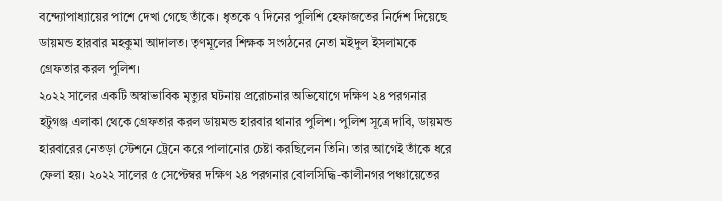বন্দ্যোপাধ্যায়ের পাশে দেখা গেছে তাঁকে। ধৃতকে ৭ দিনের পুলিশি হেফাজতের নির্দেশ দিয়েছে ডায়মন্ড হারবার মহকুমা আদালত। তৃণমূলের শিক্ষক সংগঠনের নেতা মইদুল ইসলামকে গ্রেফতার করল পুলিশ।
২০২২ সালের একটি অস্বাভাবিক মৃত্যুর ঘটনায় প্ররোচনার অভিযোগে দক্ষিণ ২৪ পরগনার হটুগঞ্জ এলাকা থেকে গ্রেফতার করল ডায়মন্ড হারবার থানার পুলিশ। পুলিশ সূত্রে দাবি, ডায়মন্ড হারবারের নেতড়া স্টেশনে ট্রেনে করে পালানোর চেষ্টা করছিলেন তিনি। তার আগেই তাঁকে ধরে ফেলা হয়। ২০২২ সালের ৫ সেপ্টেম্বর দক্ষিণ ২৪ পরগনার বোলসিদ্ধি-কালীনগর পঞ্চায়েতের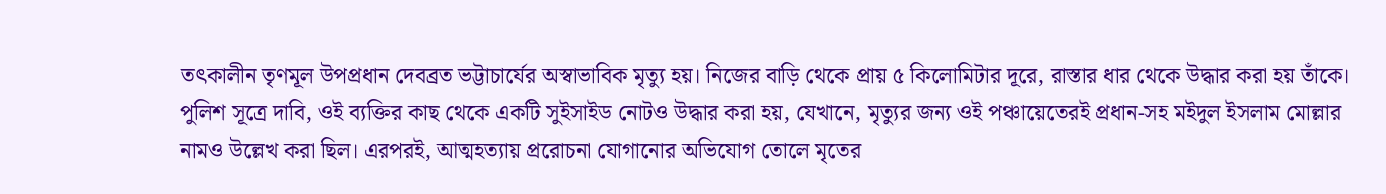তৎকালীন তৃণমূল উপপ্রধান দেবব্রত ভট্টাচার্যের অস্বাভাবিক মৃত্যু হয়। নিজের বাড়ি থেকে প্রায় ৫ কিলোমিটার দূরে, রাস্তার ধার থেকে উদ্ধার করা হয় তাঁকে। পুলিশ সূত্রে দাবি, ওই ব্যক্তির কাছ থেকে একটি সুইসাইড নোটও উদ্ধার করা হয়, যেখানে, মৃত্যুর জন্য ওই পঞ্চায়েতেরই প্রধান-সহ মইদুল ইসলাম মোল্লার নামও উল্লেখ করা ছিল। এরপরই, আত্মহত্যায় প্ররোচনা যোগানোর অভিযোগ তোলে মৃতের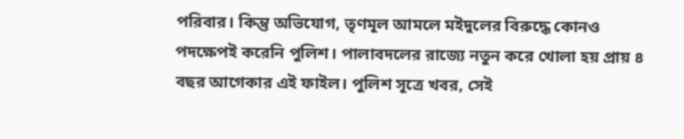পরিবার। কিন্তু অভিযোগ, তৃণমূল আমলে মইদুলের বিরুদ্ধে কোনও পদক্ষেপই করেনি পুলিশ। পালাবদলের রাজ্যে নতুন করে খোলা হয় প্রায় ৪ বছর আগেকার এই ফাইল। পুলিশ সূত্রে খবর, সেই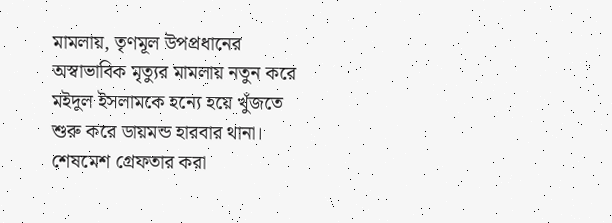মামলায়, তৃণমূল উপপ্রধানের অস্বাভাবিক মৃত্যুর মামলায় নতুন করে মইদুল ইসলামকে হন্যে হয়ে খুঁজতে শুরু করে ডায়মন্ড হারবার থানা। শেষমেশ গ্রেফতার করা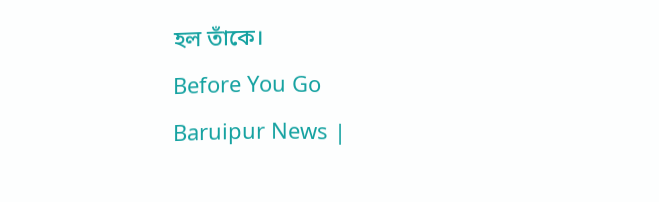হল তাঁকে।
Before You Go
Baruipur News |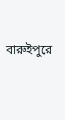বারুইপুরে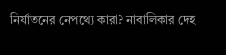নির্যাতনের নেপথ্যে কারা? নাবালিকার দেহ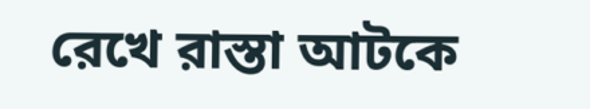রেখে রাস্তা আটকে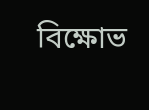বিক্ষোভ